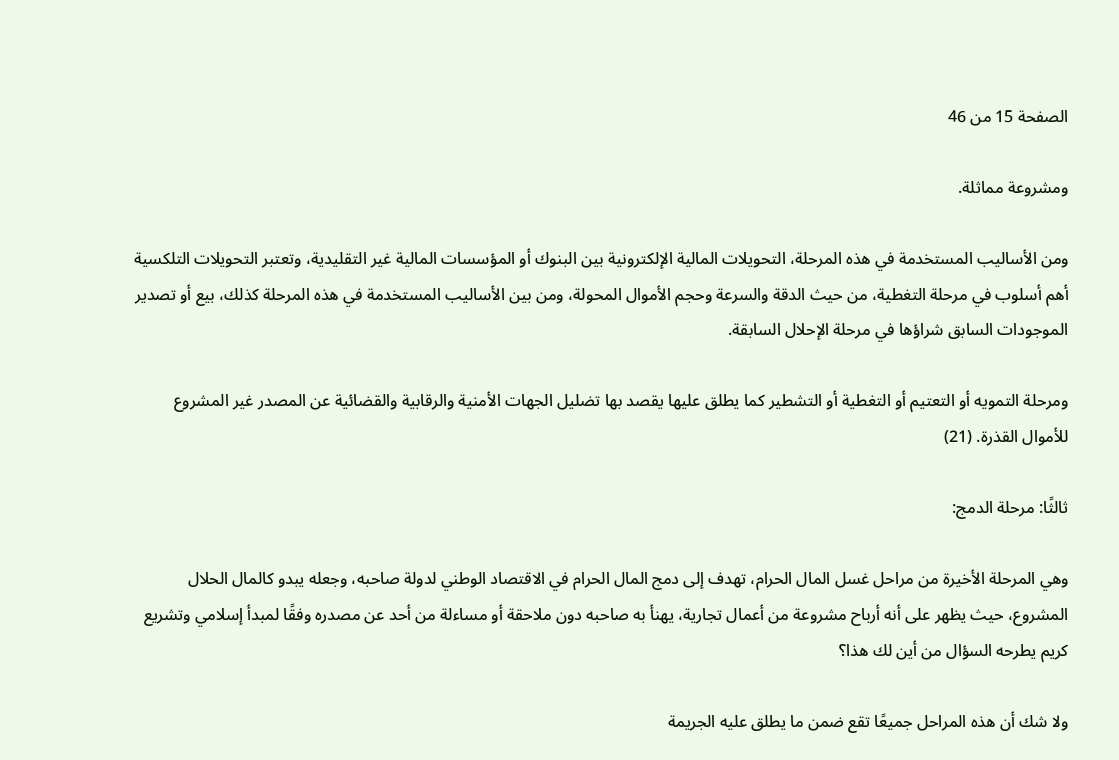الصفحة 15 من 46

ومشروعة مماثلة.

ومن الأساليب المستخدمة في هذه المرحلة، التحويلات المالية الإلكترونية بين البنوك أو المؤسسات المالية غير التقليدية، وتعتبر التحويلات التلكسية أهم أسلوب في مرحلة التغطية، من حيث الدقة والسرعة وحجم الأموال المحولة، ومن بين الأساليب المستخدمة في هذه المرحلة كذلك، بيع أو تصدير الموجودات السابق شراؤها في مرحلة الإحلال السابقة.

ومرحلة التمويه أو التعتيم أو التغطية أو التشطير كما يطلق عليها يقصد بها تضليل الجهات الأمنية والرقابية والقضائية عن المصدر غير المشروع للأموال القذرة. (21)

ثالثًا: مرحلة الدمج:

وهي المرحلة الأخيرة من مراحل غسل المال الحرام، تهدف إلى دمج المال الحرام في الاقتصاد الوطني لدولة صاحبه، وجعله يبدو كالمال الحلال المشروع، حيث يظهر على أنه أرباح مشروعة من أعمال تجارية، يهنأ به صاحبه دون ملاحقة أو مساءلة من أحد عن مصدره وفقًا لمبدأ إسلامي وتشريع كريم يطرحه السؤال من أين لك هذا؟

ولا شك أن هذه المراحل جميعًا تقع ضمن ما يطلق عليه الجريمة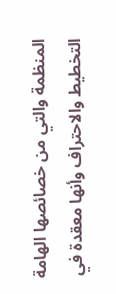المنظمة والتي من خصائصها الهامة التخطيط والاحتراف وأنها معقدة في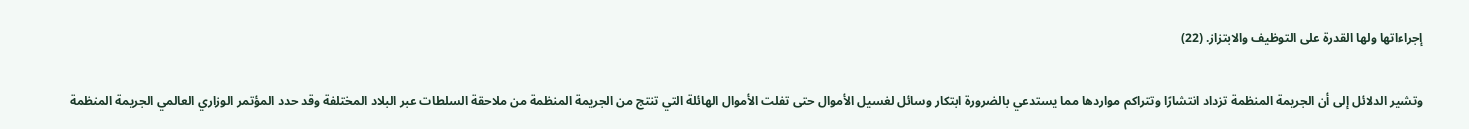إجراءاتها ولها القدرة على التوظيف والابتزاز. (22)

وتشير الدلائل إلى أن الجريمة المنظمة تزداد انتشارًا وتتراكم مواردها مما يستدعي بالضرورة ابتكار وسائل لغسيل الأموال حتى تفلت الأموال الهائلة التي تنتج من الجريمة المنظمة من ملاحقة السلطات عبر البلاد المختلفة وقد حدد المؤتمر الوزاري العالمي الجريمة المنظمة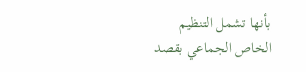بأنها تشمل التنظيم الخاص الجماعي بقصد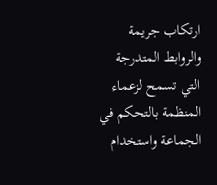ارتكاب جريمة والروابط المتدرجة التي تسمح لزعماء المنظمة بالتحكم في الجماعة واستخدام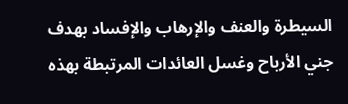السيطرة والعنف والإرهاب والإفساد بهدف جني الأرباح وغسل العائدات المرتبطة بهذه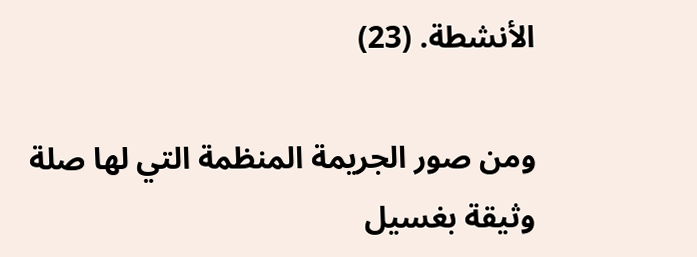الأنشطة. (23)

ومن صور الجريمة المنظمة التي لها صلة وثيقة بغسيل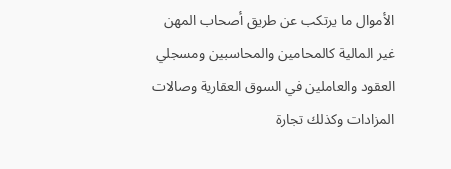الأموال ما يرتكب عن طريق أصحاب المهن غير المالية كالمحامين والمحاسبين ومسجلي العقود والعاملين في السوق العقارية وصالات المزادات وكذلك تجارة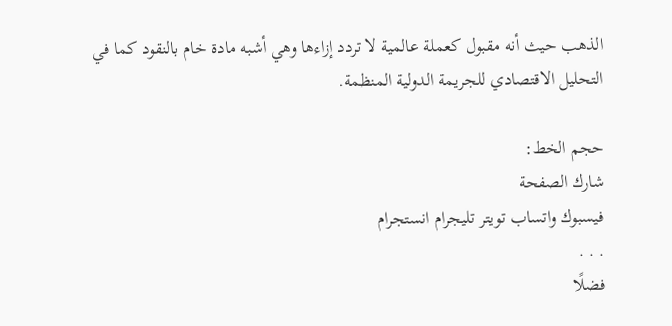الذهب حيث أنه مقبول كعملة عالمية لا تردد إزاءها وهي أشبه مادة خام بالنقود كما في التحليل الاقتصادي للجريمة الدولية المنظمة.

حجم الخط:
شارك الصفحة
فيسبوك واتساب تويتر تليجرام انستجرام
. . .
فضلًا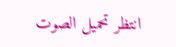انتظر تحميل الصوت